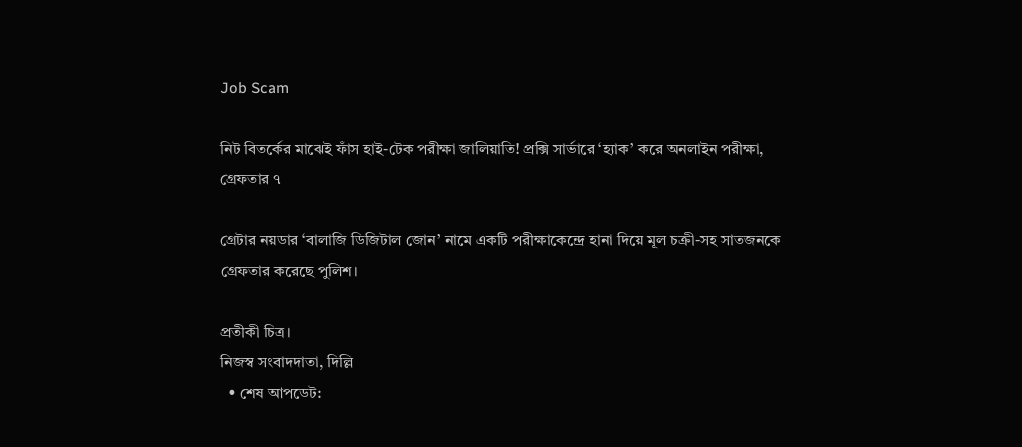Job Scam

নিট বিতর্কের মাঝেই ফাঁস হাই-টেক পরীক্ষা জালিয়াতি! প্রক্সি সার্ভারে ‘হ্যাক’ করে অনলাইন পরীক্ষা, গ্রেফতার ৭

গ্রেটার নয়ডার ‘বালাজি ডিজিটাল জোন’ নামে একটি পরীক্ষাকেন্দ্রে হানা দিয়ে মূল চক্রী-সহ সাতজনকে গ্রেফতার করেছে পুলিশ।

প্রতীকী চিত্র।
নিজস্ব সংবাদদাতা, দিল্লি
  • শেষ আপডেট: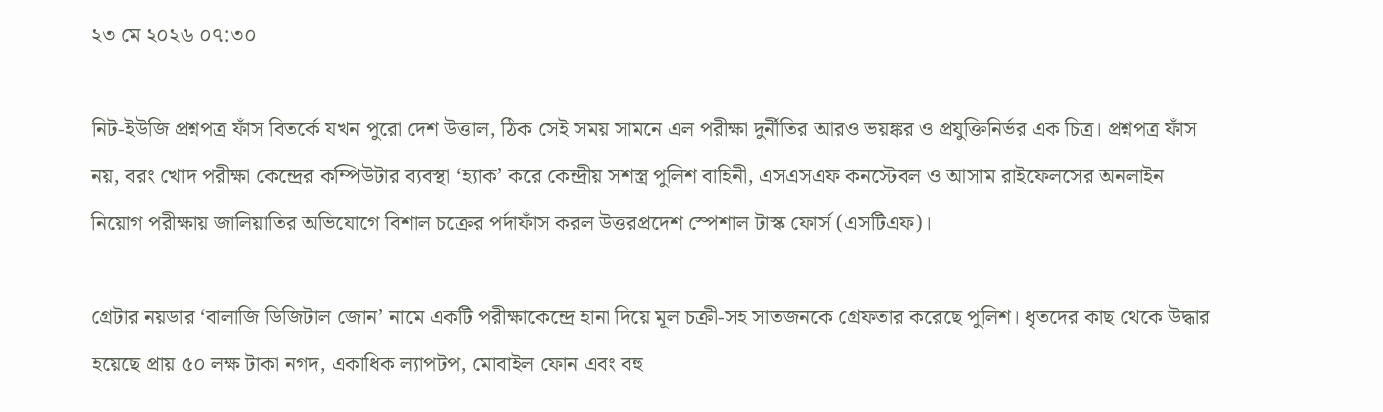২৩ মে ২০২৬ ০৭:৩০

নিট-ইউজি প্রশ্নপত্র ফাঁস বিতর্কে যখন পুরো দেশ উত্তাল, ঠিক সেই সময় সামনে এল পরীক্ষা দুর্নীতির আরও ভয়ঙ্কর ও প্রযুক্তিনির্ভর এক চিত্র। প্রশ্নপত্র ফাঁস নয়, বরং খোদ পরীক্ষা কেন্দ্রের কম্পিউটার ব্যবস্থা ‘হ্যাক’ করে কেন্দ্রীয় সশস্ত্র পুলিশ বাহিনী, এসএসএফ কনস্টেবল ও আসাম রাইফেলসের অনলাইন নিয়োগ পরীক্ষায় জালিয়াতির অভিযোগে বিশাল চক্রের পর্দাফাঁস করল উত্তরপ্রদেশ স্পেশাল টাস্ক ফোর্স (এসটিএফ)।

গ্রেটার নয়ডার ‘বালাজি ডিজিটাল জোন’ নামে একটি পরীক্ষাকেন্দ্রে হানা দিয়ে মূল চক্রী-সহ সাতজনকে গ্রেফতার করেছে পুলিশ। ধৃতদের কাছ থেকে উদ্ধার হয়েছে প্রায় ৫০ লক্ষ টাকা নগদ, একাধিক ল্যাপটপ, মোবাইল ফোন এবং বহু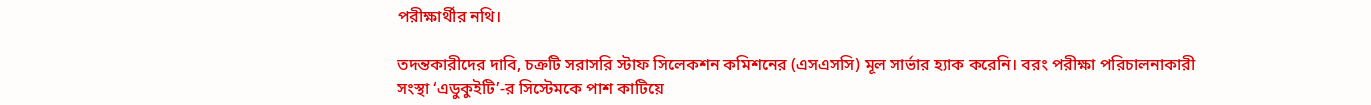পরীক্ষার্থীর নথি।

তদন্তকারীদের দাবি, চক্রটি সরাসরি স্টাফ সিলেকশন কমিশনের (এসএসসি) মূল সার্ভার হ্যাক করেনি। বরং পরীক্ষা পরিচালনাকারী সংস্থা ‘এডুকুইটি’-র সিস্টেমকে পাশ কাটিয়ে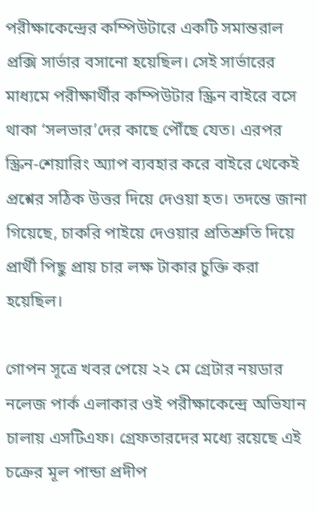পরীক্ষাকেন্দ্রের কম্পিউটারে একটি সমান্তরাল প্রক্সি সার্ভার বসানো হয়েছিল। সেই সার্ভারের মাধ্যমে পরীক্ষার্থীর কম্পিউটার স্ক্রিন বাইরে বসে থাকা ‘সলভার’দের কাছে পৌঁছে যেত। এরপর স্ক্রিন-শেয়ারিং অ্যাপ ব্যবহার করে বাইরে থেকেই প্রশ্নের সঠিক উত্তর দিয়ে দেওয়া হত। তদন্তে জানা গিয়েছে, চাকরি পাইয়ে দেওয়ার প্রতিশ্রুতি দিয়ে প্রার্থী পিছু প্রায় চার লক্ষ টাকার চুক্তি করা হয়েছিল।

গোপন সূত্রে খবর পেয়ে ২২ মে গ্রেটার নয়ডার নলেজ পার্ক এলাকার ওই পরীক্ষাকেন্দ্রে অভিযান চালায় এসটিএফ। গ্রেফতারদের মধ্যে রয়েছে এই চক্রের মূল পান্ডা প্রদীপ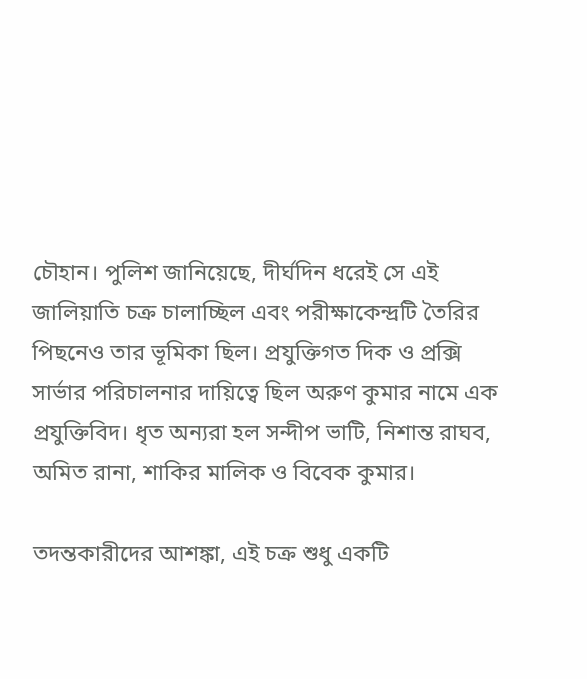চৌহান। পুলিশ জানিয়েছে, দীর্ঘদিন ধরেই সে এই জালিয়াতি চক্র চালাচ্ছিল এবং পরীক্ষাকেন্দ্রটি তৈরির পিছনেও তার ভূমিকা ছিল। প্রযুক্তিগত দিক ও প্রক্সি সার্ভার পরিচালনার দায়িত্বে ছিল অরুণ কুমার নামে এক প্রযুক্তিবিদ। ধৃত অন্যরা হল সন্দীপ ভাটি, নিশান্ত রাঘব, অমিত রানা, শাকির মালিক ও বিবেক কুমার।

তদন্তকারীদের আশঙ্কা, এই চক্র শুধু একটি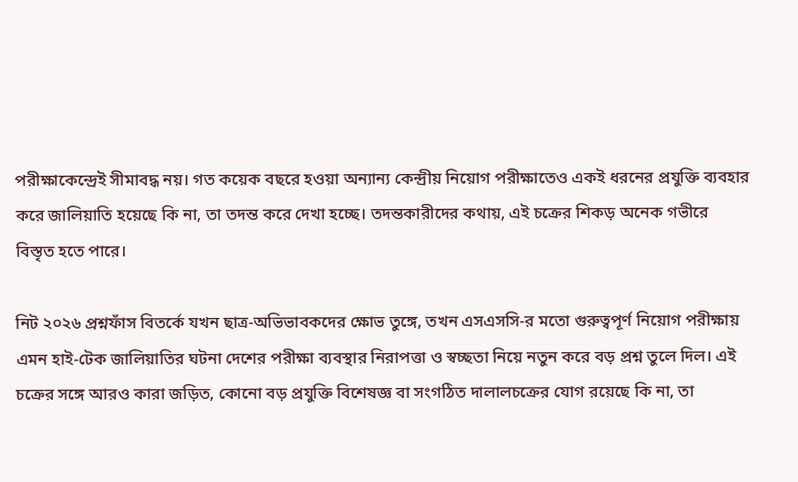পরীক্ষাকেন্দ্রেই সীমাবদ্ধ নয়। গত কয়েক বছরে হওয়া অন্যান্য কেন্দ্রীয় নিয়োগ পরীক্ষাতেও একই ধরনের প্রযুক্তি ব্যবহার করে জালিয়াতি হয়েছে কি না, তা তদন্ত করে দেখা হচ্ছে। তদন্তকারীদের কথায়, এই চক্রের শিকড় অনেক গভীরে বিস্তৃত হতে পারে।

নিট ২০২৬ প্রশ্নফাঁস বিতর্কে যখন ছাত্র-অভিভাবকদের ক্ষোভ তুঙ্গে, তখন এসএসসি-র মতো গুরুত্বপূর্ণ নিয়োগ পরীক্ষায় এমন হাই-টেক জালিয়াতির ঘটনা দেশের পরীক্ষা ব্যবস্থার নিরাপত্তা ও স্বচ্ছতা নিয়ে নতুন করে বড় প্রশ্ন তুলে দিল। এই চক্রের সঙ্গে আরও কারা জড়িত, কোনো বড় প্রযুক্তি বিশেষজ্ঞ বা সংগঠিত দালালচক্রের যোগ রয়েছে কি না, তা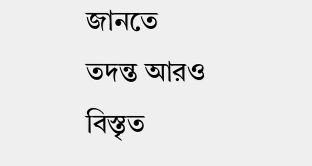জানতে তদন্ত আরও বিস্তৃত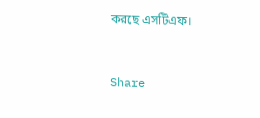করছে এসটিএফ।


Share